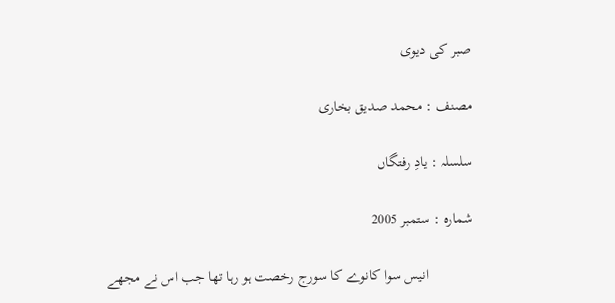صبر کی دیوی

مصنف : محمد صدیق بخاری

سلسلہ : یادِ رفتگاں

شمارہ : ستمبر 2005

            انیس سوا کانوے کا سورج رخصت ہو رہا تھا جب اس نے مجھے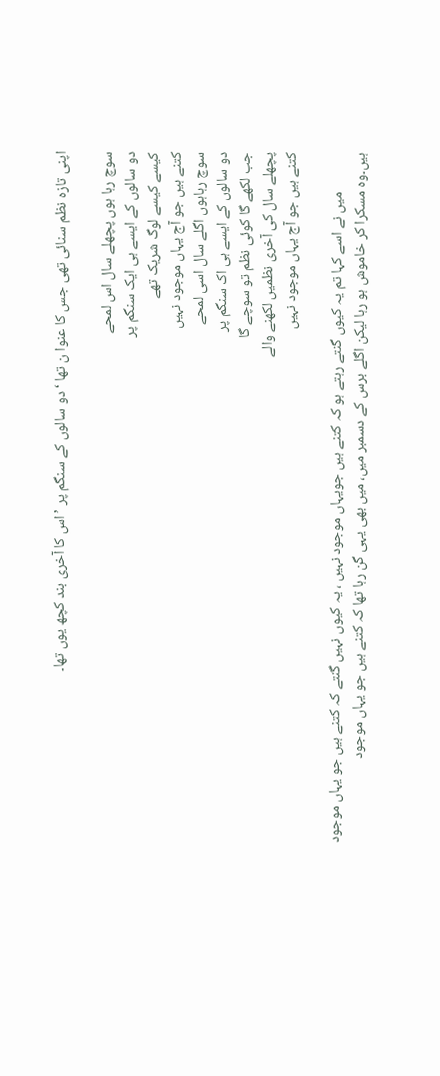اپنی تازہ نظم سنائی تھی جس کا عنوا ن تھا ‘دو سالوں کے سنگم پر ’اس کا آخری بند کچھ یوں تھا۔

سوچ رہا ہوں پچھلے سال اس لمحے
دو سالوں کے ایسے ہی ایک سنگم پر
کیسے کیسے لوگ شریک تھے
کتنے ہیں جو آج یہاں موجود نہیں
سوچ رہاہوں اگلے سال اسی لمحے
دو سالوں کے ایسے ہی اک سنگم پر
جب لکھے گا کوئی نظم تو سوچے گا
پچھلے سال کی آخری نظمیں لکھنے والے
کتنے ہیں جو آج یہاں موجود نہیں

            میں نے اسے کہا تم یہ کیوں گنتے رہتے ہو کہ کتنے ہیں جویہاں موجود نہیں ، یہ کیوں نہیں گنتے کہ کتنے ہیں جو یہاں موجود ہیں۔وہ مسکرا کر خاموش ہو رہا لیکن اگلے برس کے دسمبر میں، میں بھی یہی گن رہا تھا کہ کتنے ہیں جو یہاں موجود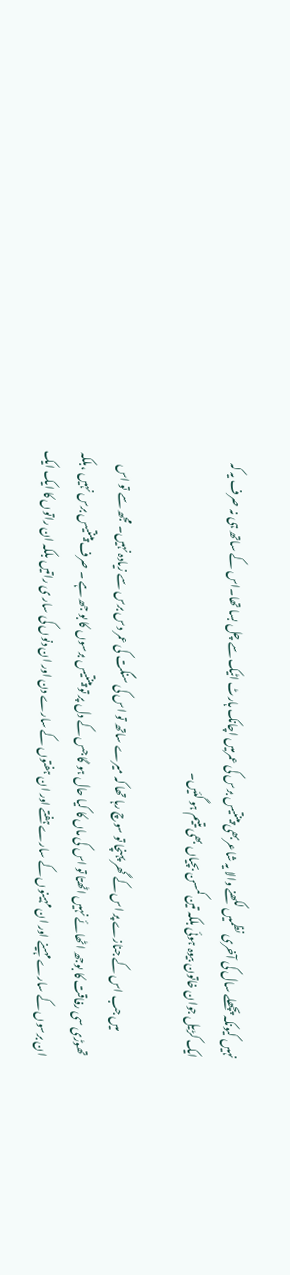نہیں کیونکہ پچھلے سال کی آخری نظمیں لکھنے والا یہ شاعربھی پینتیس برس کی عمرمیں اچانک ہارٹ اٹیک سے چل بسا تھا۔اس کے ساتھ ہی نہ صرف یہ کہ ایک کڑیل جوان خاتون بیوہ ہوئی بلکہ تین کمسن بچیاں بھی یتیم ہو گئیں۔

            میں جب اس کے جنازے پر اس کے گھر پہنچا تو سوچ رہا تھا کہ میرے ساتھ تو اس کی سنگت کی عمر دس برس سے زیادہ نہیں۔ مجھ سے تو اس تھوڑی سی رفاقت کا بوجھ اٹھائے نہیں اٹھتا تو اس کی ماں کا کیا حال ہو گا جس کے دل پر تو پینتیس برسوں کا بو جھ ہے ۔ صرف پینتیس برس نہیں ،بلکہ ان برسوں کے سارے مہینے اور ان مہینوں کے سارے ہفتے اور ان ہفتوں کے سارے دن اور ان دنوں کی سار ی راتیں بلکہ ان راتوں کا ایک ایک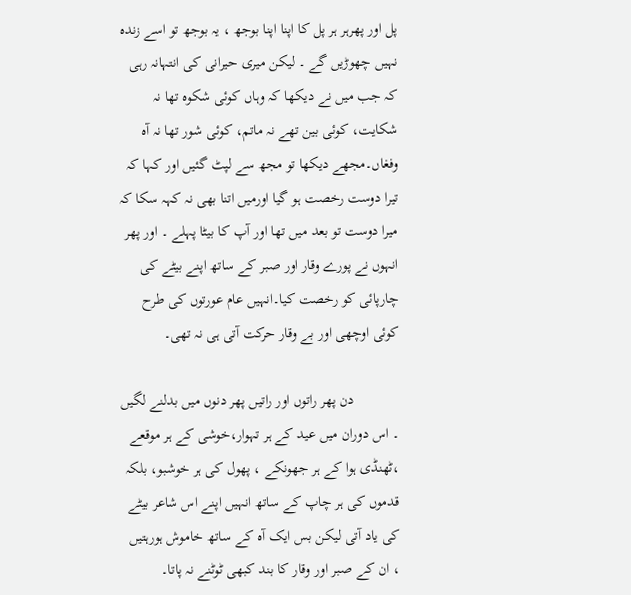پل اور پھرہر ہر پل کا اپنا اپنا بوجھ ، یہ بوجھ تو اسے زندہ نہیں چھوڑیں گے ۔ لیکن میری حیرانی کی انتہانہ رہی کہ جب میں نے دیکھا کہ وہاں کوئی شکوہ تھا نہ شکایت، کوئی بین تھے نہ ماتم، کوئی شور تھا نہ آہ وفغاں۔مجھے دیکھا تو مجھ سے لپٹ گئیں اور کہا کہ تیرا دوست رخصت ہو گیا اورمیں اتنا بھی نہ کہہ سکا کہ میرا دوست تو بعد میں تھا اور آپ کا بیٹا پہلے ۔ اور پھر انہوں نے پورے وقار اور صبر کے ساتھ اپنے بیٹے کی چارپائی کو رخصت کیا۔انہیں عام عورتوں کی طرح کوئی اوچھی اور بے وقار حرکت آتی ہی نہ تھی۔

            دن پھر راتوں اور راتیں پھر دنوں میں بدلنے لگیں ۔ اس دوران میں عید کے ہر تہوار،خوشی کے ہر موقعے ،ٹھنڈی ہوا کے ہر جھونکے ، پھول کی ہر خوشبو، بلکہ قدموں کی ہر چاپ کے ساتھ انہیں اپنے اس شاعر بیٹے کی یاد آتی لیکن بس ایک آہ کے ساتھ خاموش ہورہتیں ، ان کے صبر اور وقار کا بند کبھی ٹوٹنے نہ پاتا۔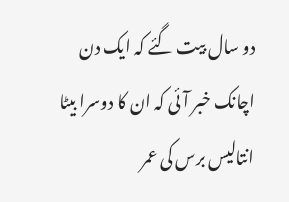دو سال بیت گئے کہ ایک دن اچانک خبر آئی کہ ان کا دوسرا بیٹا انتالیس برس کی عمر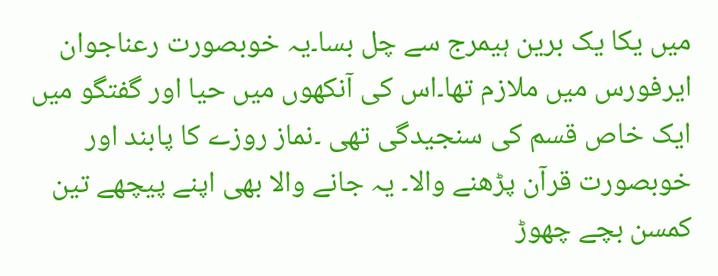میں یکا یک برین ہیمرج سے چل بسا۔یہ خوبصورت رعناجوان ایرفورس میں ملازم تھا۔اس کی آنکھوں میں حیا اور گفتگو میں ایک خاص قسم کی سنجیدگی تھی ۔نماز روزے کا پابند اور خوبصورت قرآن پڑھنے والا۔ یہ جانے والا بھی اپنے پیچھے تین کمسن بچے چھوڑ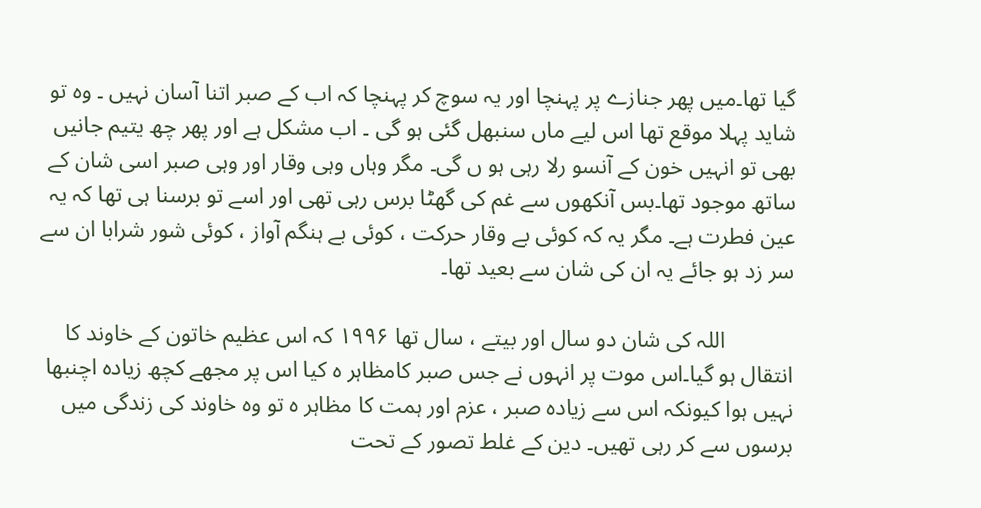گیا تھا۔میں پھر جنازے پر پہنچا اور یہ سوچ کر پہنچا کہ اب کے صبر اتنا آسان نہیں ۔ وہ تو شاید پہلا موقع تھا اس لیے ماں سنبھل گئی ہو گی ۔ اب مشکل ہے اور پھر چھ یتیم جانیں بھی تو انہیں خون کے آنسو رلا رہی ہو ں گی۔ مگر وہاں وہی وقار اور وہی صبر اسی شان کے ساتھ موجود تھا۔بس آنکھوں سے غم کی گھٹا برس رہی تھی اور اسے تو برسنا ہی تھا کہ یہ عین فطرت ہے۔ مگر یہ کہ کوئی بے وقار حرکت ، کوئی بے ہنگم آواز ، کوئی شور شرابا ان سے سر زد ہو جائے یہ ان کی شان سے بعید تھا۔

            اللہ کی شان دو سال اور بیتے ، سال تھا ۱۹۹۶ کہ اس عظیم خاتون کے خاوند کا انتقال ہو گیا۔اس موت پر انہوں نے جس صبر کامظاہر ہ کیا اس پر مجھے کچھ زیادہ اچنبھا نہیں ہوا کیونکہ اس سے زیادہ صبر ، عزم اور ہمت کا مظاہر ہ تو وہ خاوند کی زندگی میں برسوں سے کر رہی تھیں۔ دین کے غلط تصور کے تحت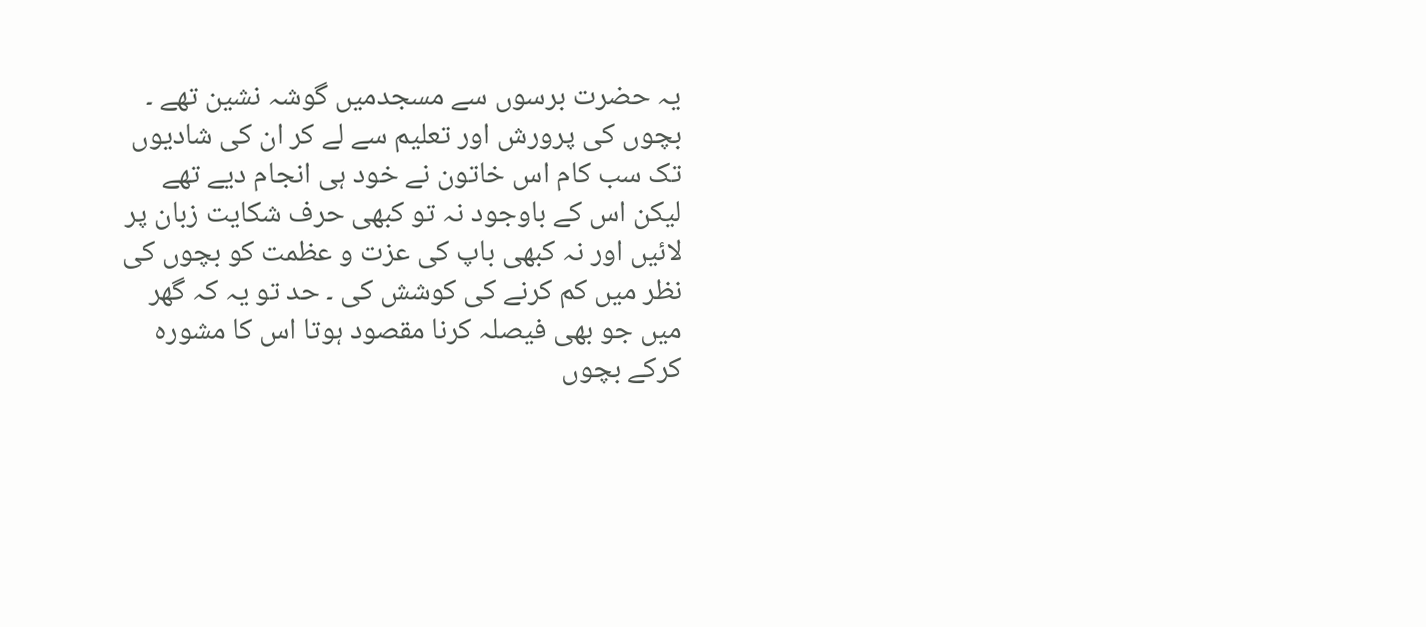یہ حضرت برسوں سے مسجدمیں گوشہ نشین تھے ۔ بچوں کی پرورش اور تعلیم سے لے کر ان کی شادیوں تک سب کام اس خاتون نے خود ہی انجام دیے تھے لیکن اس کے باوجود نہ تو کبھی حرف شکایت زبان پر لائیں اور نہ کبھی باپ کی عزت و عظمت کو بچوں کی نظر میں کم کرنے کی کوشش کی ۔ حد تو یہ کہ گھر میں جو بھی فیصلہ کرنا مقصود ہوتا اس کا مشورہ کرکے بچوں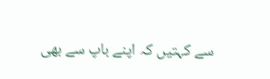سے کہتیں کہ اپنے باپ سے بھی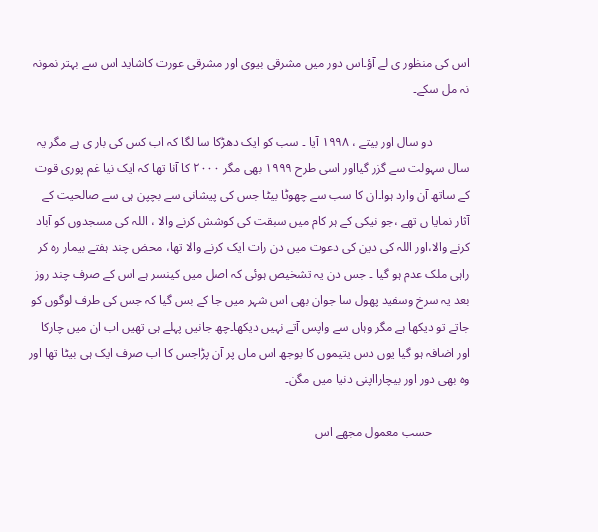اس کی منظور ی لے آؤ۔اس دور میں مشرقی بیوی اور مشرقی عورت کاشاید اس سے بہتر نمونہ نہ مل سکے۔

            دو سال اور بیتے ، ۱۹۹۸ آیا ۔ سب کو ایک دھڑکا سا لگا کہ اب کس کی بار ی ہے مگر یہ سال سہولت سے گزر گیااور اسی طرح ۱۹۹۹ بھی مگر ۲۰۰۰ کا آنا تھا کہ ایک نیا غم پوری قوت کے ساتھ آن وارد ہوا۔ان کا سب سے چھوٹا بیٹا جس کی پیشانی سے بچپن ہی سے صالحیت کے آثار نمایا ں تھے ،جو نیکی کے ہر کام میں سبقت کی کوشش کرنے والا ، اللہ کی مسجدوں کو آباد کرنے والا،اور اللہ کی دین کی دعوت میں دن رات ایک کرنے والا تھا، محض چند ہفتے بیمار رہ کر راہی ملک عدم ہو گیا ۔ جس دن یہ تشخیص ہوئی کہ اصل میں کینسر ہے اس کے صرف چند روز بعد یہ سرخ وسفید پھول سا جوان بھی اس شہر میں جا کے بس گیا کہ جس کی طرف لوگوں کو جاتے تو دیکھا ہے مگر وہاں سے واپس آتے نہیں دیکھا۔چھ جانیں پہلے ہی تھیں اب ان میں چارکا اور اضافہ ہو گیا یوں دس یتیموں کا بوجھ اس ماں پر آن پڑاجس کا اب صرف ایک ہی بیٹا تھا اور وہ بھی دور اور بیچارااپنی دنیا میں مگن۔

            حسب معمول مجھے اس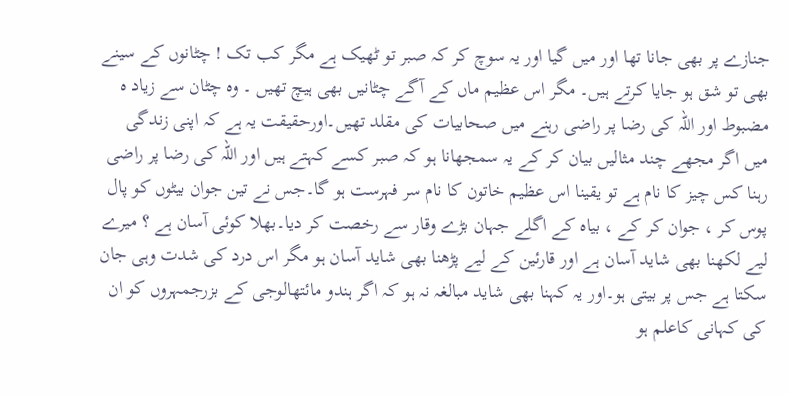جنازے پر بھی جانا تھا اور میں گیا اور یہ سوچ کر کہ صبر تو ٹھیک ہے مگر کب تک ! چٹانوں کے سینے بھی تو شق ہو جایا کرتے ہیں۔ مگر اس عظیم ماں کے آگے چٹانیں بھی ہیچ تھیں ۔ وہ چٹان سے زیاد ہ مضبوط اور اللہ کی رضا پر راضی رہنے میں صحابیات کی مقلد تھیں۔اورحقیقت یہ ہے کہ اپنی زندگی میں اگر مجھے چند مثالیں بیان کر کے یہ سمجھانا ہو کہ صبر کسے کہتے ہیں اور اللہ کی رضا پر راضی رہنا کس چیز کا نام ہے تو یقینا اس عظیم خاتون کا نام سر فہرست ہو گا۔جس نے تین جوان بیٹوں کو پال پوس کر ، جوان کر کے ، بیاہ کے اگلے جہان بڑے وقار سے رخصت کر دیا۔بھلا کوئی آسان ہے ؟ میرے لیے لکھنا بھی شاید آسان ہے اور قارئین کے لیے پڑھنا بھی شاید آسان ہو مگر اس درد کی شدت وہی جان سکتا ہے جس پر بیتی ہو۔اور یہ کہنا بھی شاید مبالغہ نہ ہو کہ اگر ہندو مائتھالوجی کے بزرجمہروں کو ان کی کہانی کاعلم ہو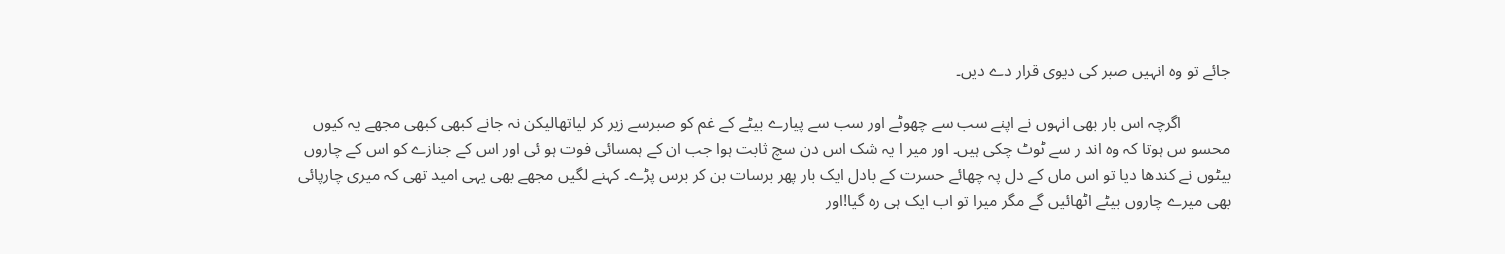جائے تو وہ انہیں صبر کی دیوی قرار دے دیں۔

            اگرچہ اس بار بھی انہوں نے اپنے سب سے چھوٹے اور سب سے پیارے بیٹے کے غم کو صبرسے زیر کر لیاتھالیکن نہ جانے کبھی کبھی مجھے یہ کیوں محسو س ہوتا کہ وہ اند ر سے ٹوٹ چکی ہیں۔ اور میر ا یہ شک اس دن سچ ثابت ہوا جب ان کے ہمسائی فوت ہو ئی اور اس کے جنازے کو اس کے چاروں بیٹوں نے کندھا دیا تو اس ماں کے دل پہ چھائے حسرت کے بادل ایک بار پھر برسات بن کر برس پڑے۔ کہنے لگیں مجھے بھی یہی امید تھی کہ میری چارپائی بھی میرے چاروں بیٹے اٹھائیں گے مگر میرا تو اب ایک ہی رہ گیا!اور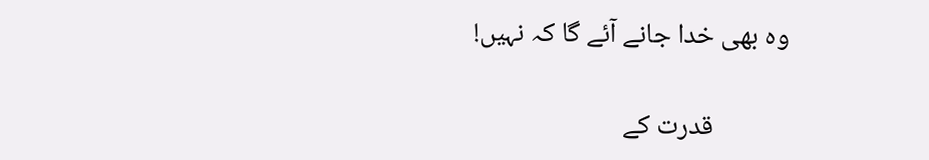وہ بھی خدا جانے آئے گا کہ نہیں!

            قدرت کے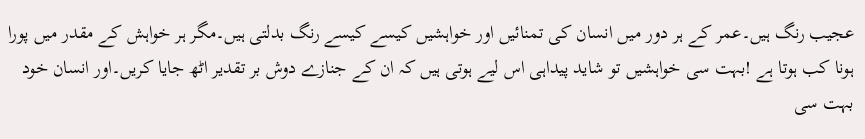عجیب رنگ ہیں۔عمر کے ہر دور میں انسان کی تمنائیں اور خواہشیں کیسے کیسے رنگ بدلتی ہیں۔مگر ہر خواہش کے مقدر میں پورا ہونا کب ہوتا ہے !بہت سی خواہشیں تو شاید پیداہی اس لیے ہوتی ہیں کہ ان کے جنازے دوش بر تقدیر اٹھ جایا کریں۔اور انسان خود بہت سی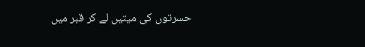حسرتوں کی میتیں لے کر قبر میں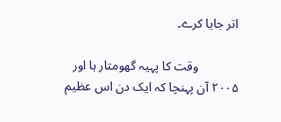اتر جایا کرے۔

             وقت کا پہیہ گھومتار ہا اور ۲۰۰۵ آن پہنچا کہ ایک دن اس عظیم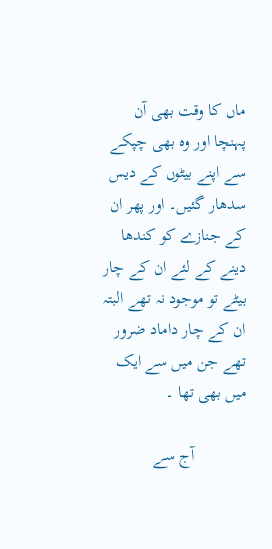ماں کا وقت بھی آن پہنچا اور وہ بھی چپکے سے اپنے بیٹوں کے دیس سدھار گئیں۔ اور پھر ان کے جنازے کو کندھا دینے کے لئے ان کے چار بیٹے تو موجود نہ تھے البتہ ان کے چار داماد ضرور تھے جن میں سے ایک میں بھی تھا ۔

            آج سے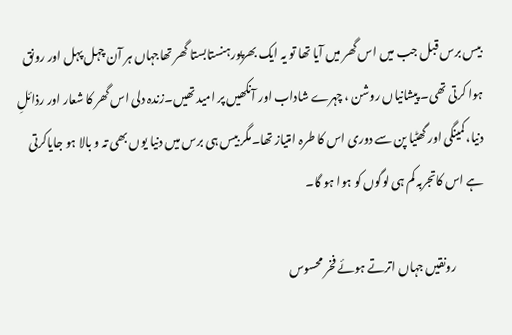بیس برس قبل جب میں اس گھر میں آیا تھا تو یہ ایک بھرپورہنستابستا گھر تھاجہاں ہر آن چہل پہل اور رونق ہوا کرتی تھی۔ پیشانیاں روشن ، چہرے شاداب اور آنکھیں پر امید تھیں۔زندہ دلی اس گھر کا شعار اور رذائلِ دنیا،کمینگی اور گھٹیا پن سے دوری اس کا طرہ امتیاز تھا۔مگر بیس ہی برس میں دنیا یوں بھی تہ و بالا ہو جایاکرتی ہے اس کاتجربہ کم ہی لوگوں کو ہوا ہو گا۔

            رونقیں جہاں اترتے ہوئے فخر محسوس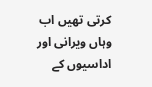کرتی تھیں اب وہاں ویرانی اور اداسیوں کے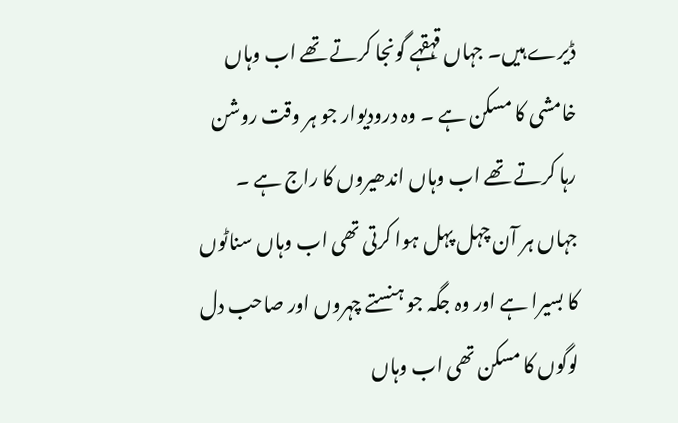ڈیرے ہیں۔ جہاں قہقہے گونجا کرتے تھے اب وہاں خامشی کا مسکن ہے ۔ وہ درودیوار جو ہر وقت روشن رہا کرتے تھے اب وہاں اندھیروں کا راج ہے ۔ جہاں ہر آن چہل پہل ہوا کرتی تھی اب وہاں سناٹوں کا بسیرا ہے اور وہ جگہ جو ہنستے چہروں اور صاحب دل لوگوں کا مسکن تھی اب وہاں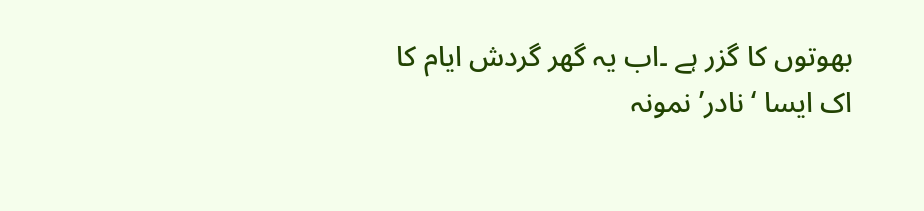بھوتوں کا گزر ہے ۔اب یہ گھر گردش ایام کا اک ایسا ‘نادر’ نمونہ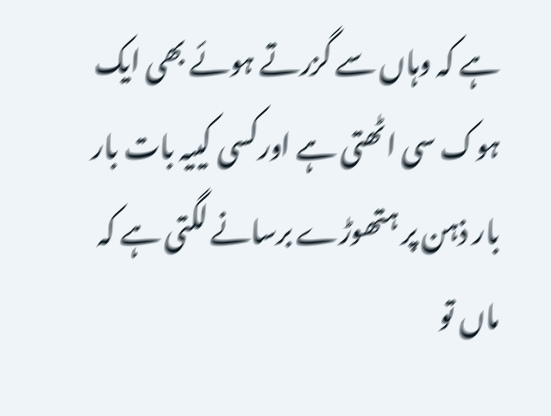ہے کہ وہاں سے گزرتے ہوئے بھی ایک ہوک سی اٹھتی ہے اورکسی کییہ بات بار بار ذہن پر ہتھوڑے برسانے لگتی ہے کہ ماں تو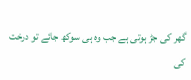گھر کی جڑ ہوتی ہے جب وہ ہی سوکھ جائے تو درخت کی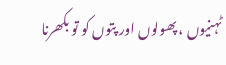ٹہنیوں ، پھولوں اور پتوں کو تو بکھرنا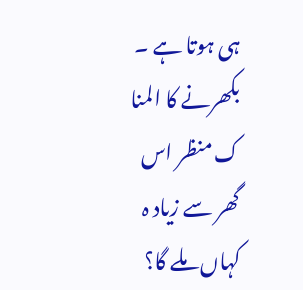ہی ہوتا ہے ۔ بکھرنے کا المنا ک منظر اس گھر سے زیاد ہ کہاں ملے گا؟